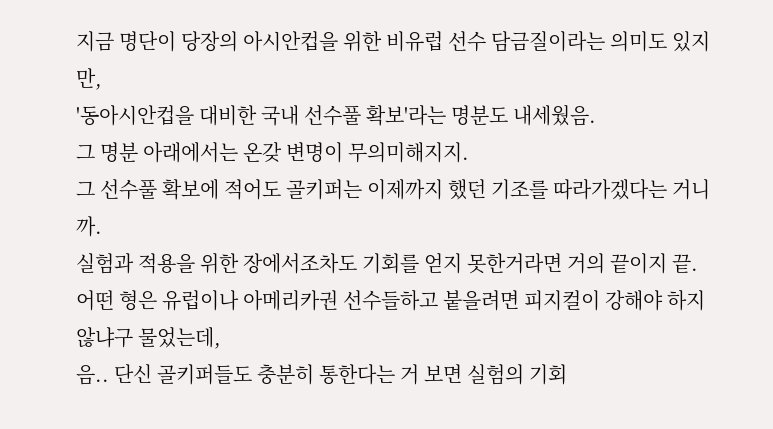지금 명단이 당장의 아시안컵을 위한 비유럽 선수 담금질이라는 의미도 있지만,
'동아시안컵을 대비한 국내 선수풀 확보'라는 명분도 내세웠음.
그 명분 아래에서는 온갖 변명이 무의미해지지.
그 선수풀 확보에 적어도 골키퍼는 이제까지 했던 기조를 따라가겠다는 거니까.
실험과 적용을 위한 장에서조차도 기회를 얻지 못한거라면 거의 끝이지 끝.
어떤 형은 유럽이나 아메리카권 선수들하고 붙을려면 피지컬이 강해야 하지 않냐구 물었는데,
음.. 단신 골키퍼들도 충분히 통한다는 거 보면 실험의 기회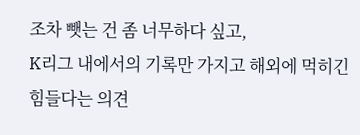조차 뺏는 건 좀 너무하다 싶고,
K리그 내에서의 기록만 가지고 해외에 먹히긴 힘들다는 의견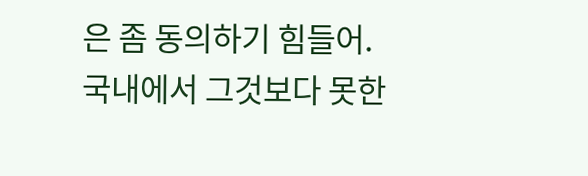은 좀 동의하기 힘들어.
국내에서 그것보다 못한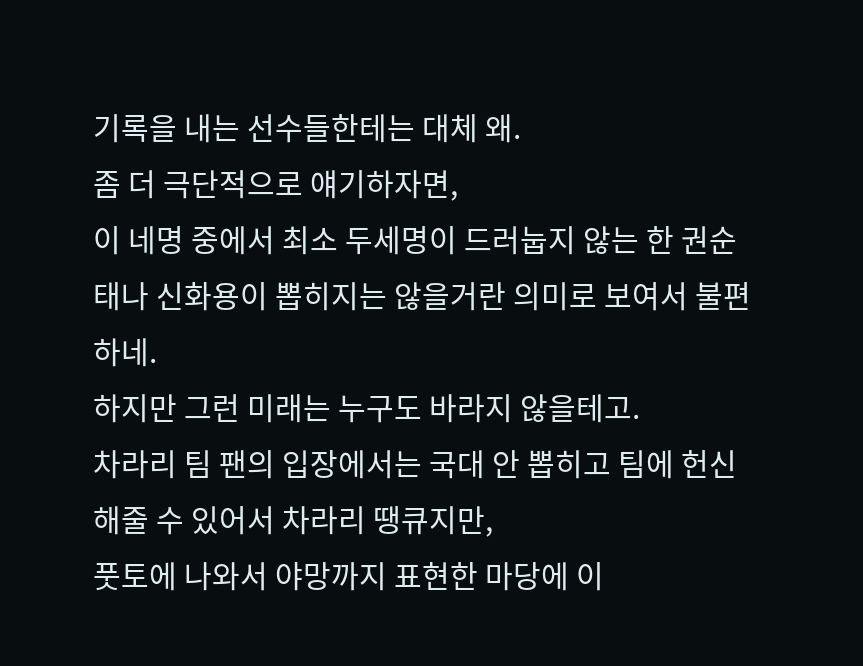기록을 내는 선수들한테는 대체 왜.
좀 더 극단적으로 얘기하자면,
이 네명 중에서 최소 두세명이 드러눕지 않는 한 권순태나 신화용이 뽑히지는 않을거란 의미로 보여서 불편하네.
하지만 그런 미래는 누구도 바라지 않을테고.
차라리 팀 팬의 입장에서는 국대 안 뽑히고 팀에 헌신해줄 수 있어서 차라리 땡큐지만,
풋토에 나와서 야망까지 표현한 마당에 이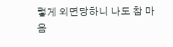렇게 외면당하니 나도 참 마음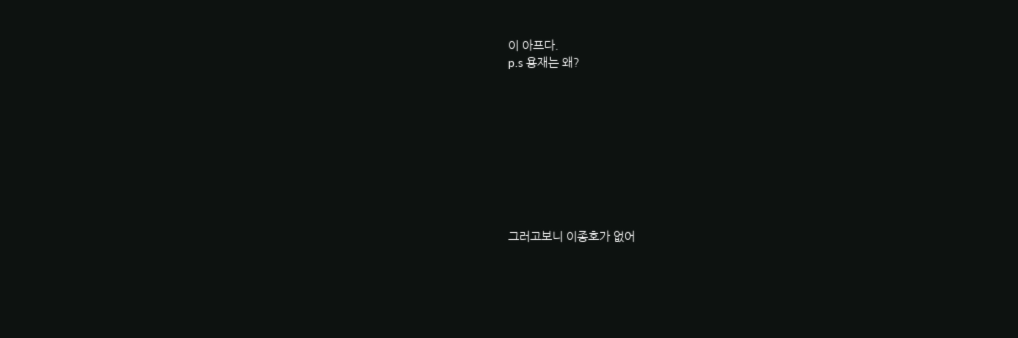이 아프다.
p.s 용재는 왜?









그러고보니 이종호가 없어